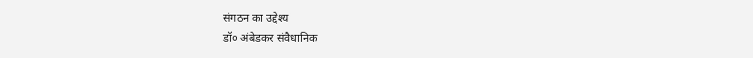संगठन का उद्देश्य
डॉ० अंबेडकर संवैधानिक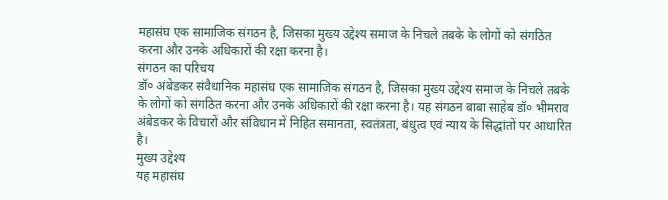महासंघ एक सामाजिक संगठन है, जिसका मुख्य उद्देश्य समाज के निचले तबके के लोगों को संगठित करना और उनके अधिकारों की रक्षा करना है।
संगठन का परिचय
डॉ० अंबेडकर संवैधानिक महासंघ एक सामाजिक संगठन है, जिसका मुख्य उद्देश्य समाज के निचले तबके के लोगों को संगठित करना और उनके अधिकारों की रक्षा करना है। यह संगठन बाबा साहेब डॉ० भीमराव अंबेडकर के विचारों और संविधान में निहित समानता, स्वतंत्रता, बंधुत्व एवं न्याय के सिद्धांतों पर आधारित है।
मुख्य उद्देश्य
यह महासंघ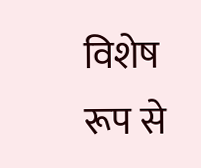विशेष रूप से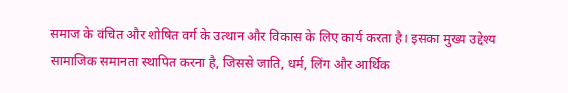समाज के वंचित और शोषित वर्ग के उत्थान और विकास के लिए कार्य करता है। इसका मुख्य उद्देश्य सामाजिक समानता स्थापित करना है, जिससे जाति, धर्म, लिंग और आर्थिक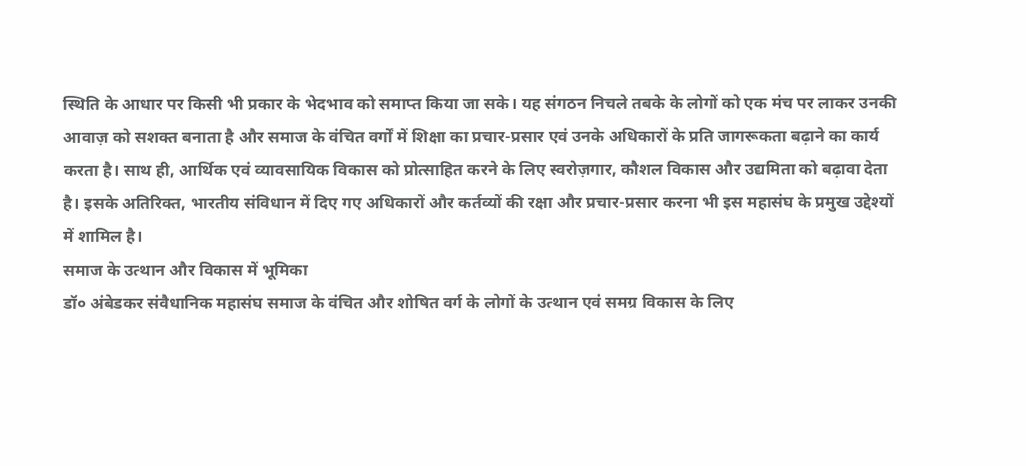स्थिति के आधार पर किसी भी प्रकार के भेदभाव को समाप्त किया जा सके। यह संगठन निचले तबके के लोगों को एक मंच पर लाकर उनकी आवाज़ को सशक्त बनाता है और समाज के वंचित वर्गों में शिक्षा का प्रचार-प्रसार एवं उनके अधिकारों के प्रति जागरूकता बढ़ाने का कार्य करता है। साथ ही, आर्थिक एवं व्यावसायिक विकास को प्रोत्साहित करने के लिए स्वरोज़गार, कौशल विकास और उद्यमिता को बढ़ावा देता है। इसके अतिरिक्त, भारतीय संविधान में दिए गए अधिकारों और कर्तव्यों की रक्षा और प्रचार-प्रसार करना भी इस महासंघ के प्रमुख उद्देश्यों में शामिल है।
समाज के उत्थान और विकास में भूमिका
डॉ० अंबेडकर संवैधानिक महासंघ समाज के वंचित और शोषित वर्ग के लोगों के उत्थान एवं समग्र विकास के लिए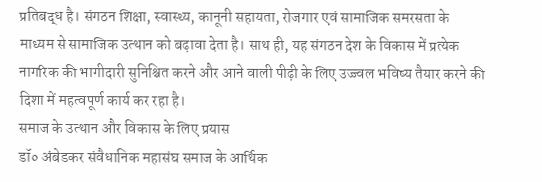प्रतिबद्ध है। संगठन शिक्षा, स्वास्थ्य, कानूनी सहायता, रोजगार एवं सामाजिक समरसता के माध्यम से सामाजिक उत्थान को बढ़ावा देता है। साथ ही, यह संगठन देश के विकास में प्रत्येक नागरिक की भागीदारी सुनिश्चित करने और आने वाली पीढ़ी के लिए उज्ज्वल भविष्य तैयार करने की दिशा में महत्वपूर्ण कार्य कर रहा है।
समाज के उत्थान और विकास के लिए प्रयास
डॉ० अंबेडकर संवैधानिक महासंघ समाज के आर्थिक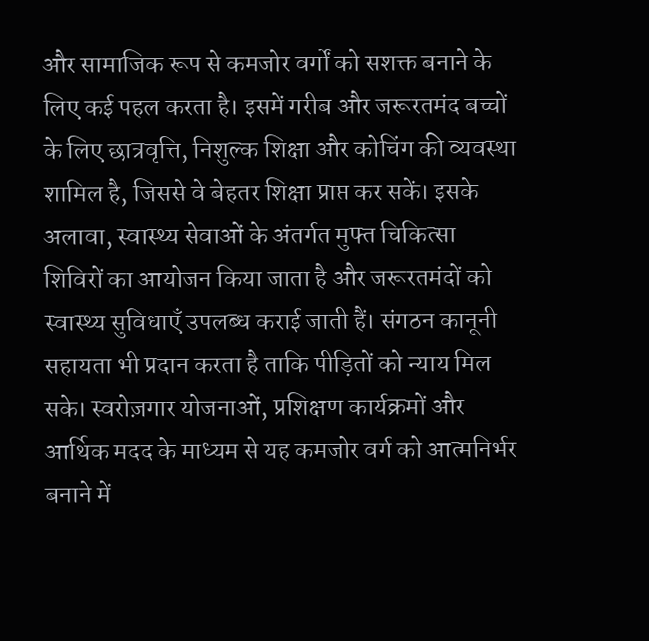और सामाजिक रूप से कमजोर वर्गों को सशक्त बनाने के लिए कई पहल करता है। इसमें गरीब और जरूरतमंद बच्चों के लिए छात्रवृत्ति, निशुल्क शिक्षा और कोचिंग की व्यवस्था शामिल है, जिससे वे बेहतर शिक्षा प्राप्त कर सकें। इसके अलावा, स्वास्थ्य सेवाओं के अंतर्गत मुफ्त चिकित्सा शिविरों का आयोजन किया जाता है और जरूरतमंदों को स्वास्थ्य सुविधाएँ उपलब्ध कराई जाती हैं। संगठन कानूनी सहायता भी प्रदान करता है ताकि पीड़ितों को न्याय मिल सके। स्वरोज़गार योजनाओं, प्रशिक्षण कार्यक्रमों और आर्थिक मदद के माध्यम से यह कमजोर वर्ग को आत्मनिर्भर बनाने में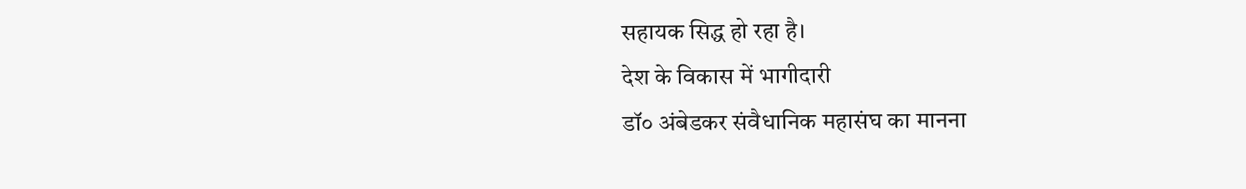सहायक सिद्ध हो रहा है।
देश के विकास में भागीदारी
डॉ० अंबेडकर संवैधानिक महासंघ का मानना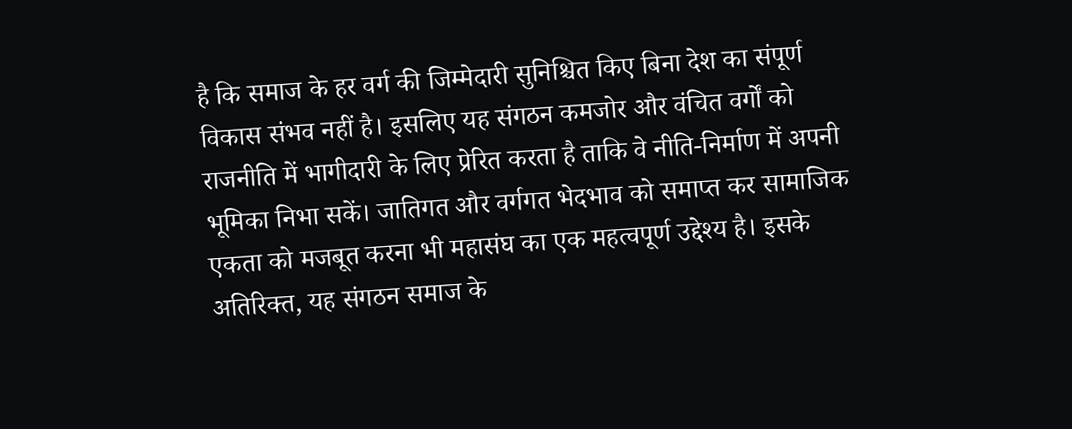है कि समाज के हर वर्ग की जिम्मेदारी सुनिश्चित किए बिना देश का संपूर्ण विकास संभव नहीं है। इसलिए यह संगठन कमजोर और वंचित वर्गों को राजनीति में भागीदारी के लिए प्रेरित करता है ताकि वे नीति-निर्माण में अपनी भूमिका निभा सकें। जातिगत और वर्गगत भेदभाव को समाप्त कर सामाजिक एकता को मजबूत करना भी महासंघ का एक महत्वपूर्ण उद्देश्य है। इसके अतिरिक्त, यह संगठन समाज के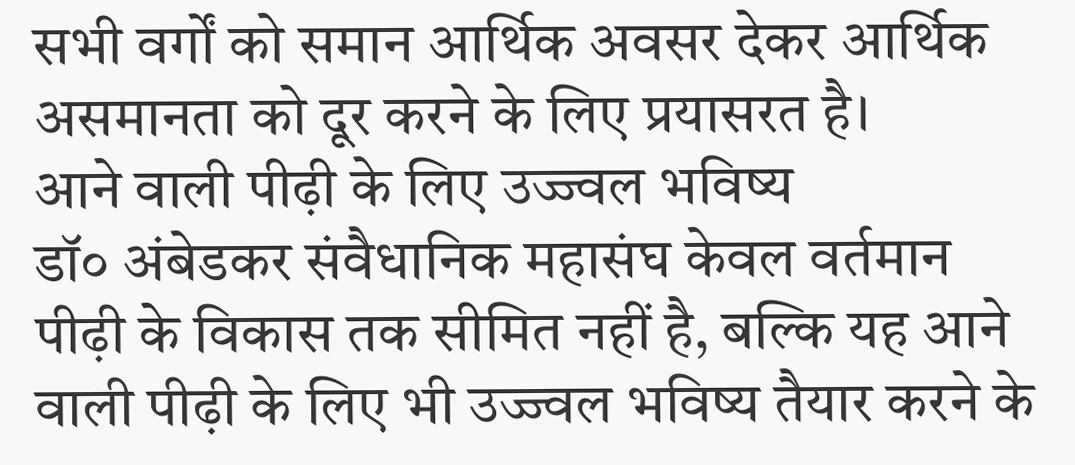सभी वर्गों को समान आर्थिक अवसर देकर आर्थिक असमानता को दूर करने के लिए प्रयासरत है।
आने वाली पीढ़ी के लिए उज्ज्वल भविष्य
डॉ० अंबेडकर संवैधानिक महासंघ केवल वर्तमान पीढ़ी के विकास तक सीमित नहीं है, बल्कि यह आने वाली पीढ़ी के लिए भी उज्ज्वल भविष्य तैयार करने के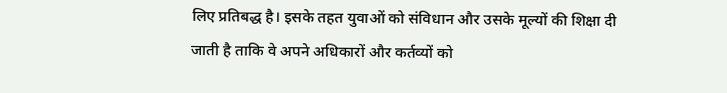लिए प्रतिबद्ध है। इसके तहत युवाओं को संविधान और उसके मूल्यों की शिक्षा दी जाती है ताकि वे अपने अधिकारों और कर्तव्यों को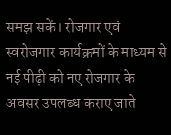समझ सकें। रोजगार एवं स्वरोजगार कार्यक्रमों के माध्यम से नई पीढ़ी को नए रोजगार के अवसर उपलब्ध कराए जाते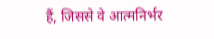हैं, जिससे वे आत्मनिर्भर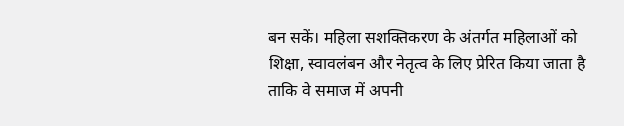बन सकें। महिला सशक्तिकरण के अंतर्गत महिलाओं को शिक्षा, स्वावलंबन और नेतृत्व के लिए प्रेरित किया जाता है ताकि वे समाज में अपनी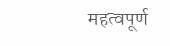महत्वपूर्ण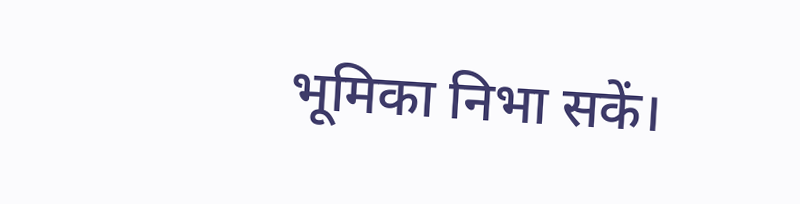भूमिका निभा सकें।